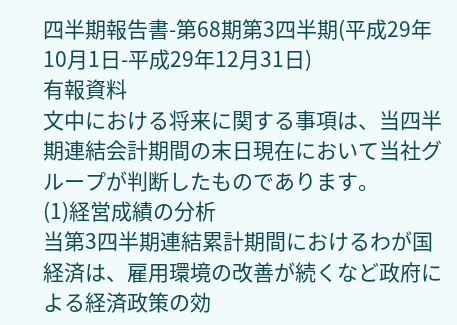四半期報告書-第68期第3四半期(平成29年10月1日-平成29年12月31日)
有報資料
文中における将来に関する事項は、当四半期連結会計期間の末日現在において当社グループが判断したものであります。
(1)経営成績の分析
当第3四半期連結累計期間におけるわが国経済は、雇用環境の改善が続くなど政府による経済政策の効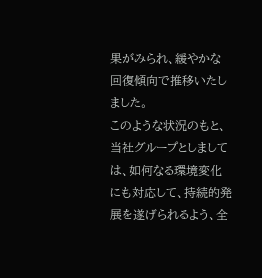果がみられ、緩やかな回復傾向で推移いたしました。
このような状況のもと、当社グループとしましては、如何なる環境変化にも対応して、持続的発展を遂げられるよう、全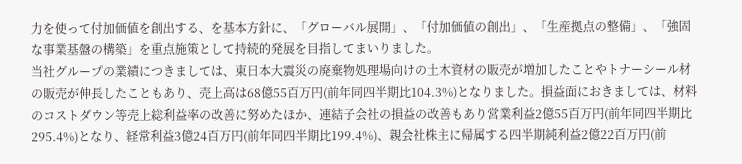力を使って付加価値を創出する、を基本方針に、「グローバル展開」、「付加価値の創出」、「生産拠点の整備」、「強固な事業基盤の構築」を重点施策として持続的発展を目指してまいりました。
当社グループの業績につきましては、東日本大震災の廃棄物処理場向けの土木資材の販売が増加したことやトナーシール材の販売が伸長したこともあり、売上高は68億55百万円(前年同四半期比104.3%)となりました。損益面におきましては、材料のコストダウン等売上総利益率の改善に努めたほか、連結子会社の損益の改善もあり営業利益2億55百万円(前年同四半期比295.4%)となり、経常利益3億24百万円(前年同四半期比199.4%)、親会社株主に帰属する四半期純利益2億22百万円(前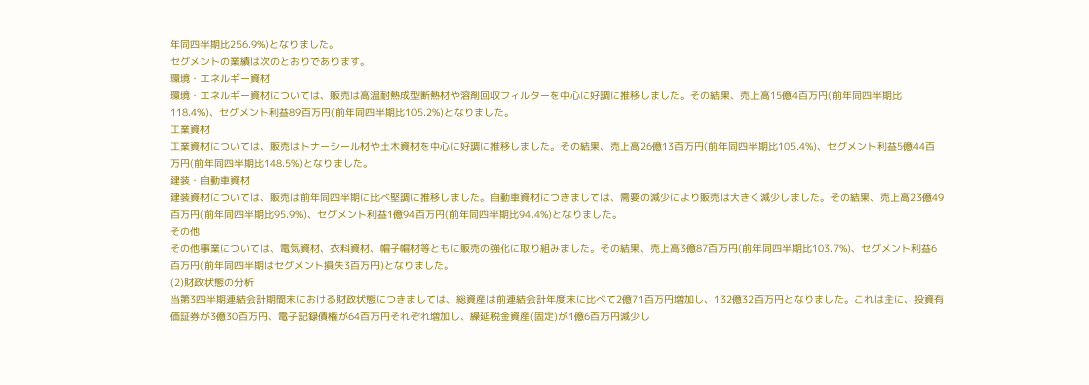年同四半期比256.9%)となりました。
セグメントの業績は次のとおりであります。
環境・エネルギー資材
環境・エネルギー資材については、販売は高温耐熱成型断熱材や溶剤回収フィルターを中心に好調に推移しました。その結果、売上高15億4百万円(前年同四半期比118.4%)、セグメント利益89百万円(前年同四半期比105.2%)となりました。
工業資材
工業資材については、販売はトナーシール材や土木資材を中心に好調に推移しました。その結果、売上高26億13百万円(前年同四半期比105.4%)、セグメント利益5億44百万円(前年同四半期比148.5%)となりました。
建装・自動車資材
建装資材については、販売は前年同四半期に比べ堅調に推移しました。自動車資材につきましては、需要の減少により販売は大きく減少しました。その結果、売上高23億49百万円(前年同四半期比95.9%)、セグメント利益1億94百万円(前年同四半期比94.4%)となりました。
その他
その他事業については、電気資材、衣料資材、帽子帽材等ともに販売の強化に取り組みました。その結果、売上高3億87百万円(前年同四半期比103.7%)、セグメント利益6百万円(前年同四半期はセグメント損失3百万円)となりました。
(2)財政状態の分析
当第3四半期連結会計期間末における財政状態につきましては、総資産は前連結会計年度末に比べて2億71百万円増加し、132億32百万円となりました。これは主に、投資有価証券が3億30百万円、電子記録債権が64百万円それぞれ増加し、繰延税金資産(固定)が1億6百万円減少し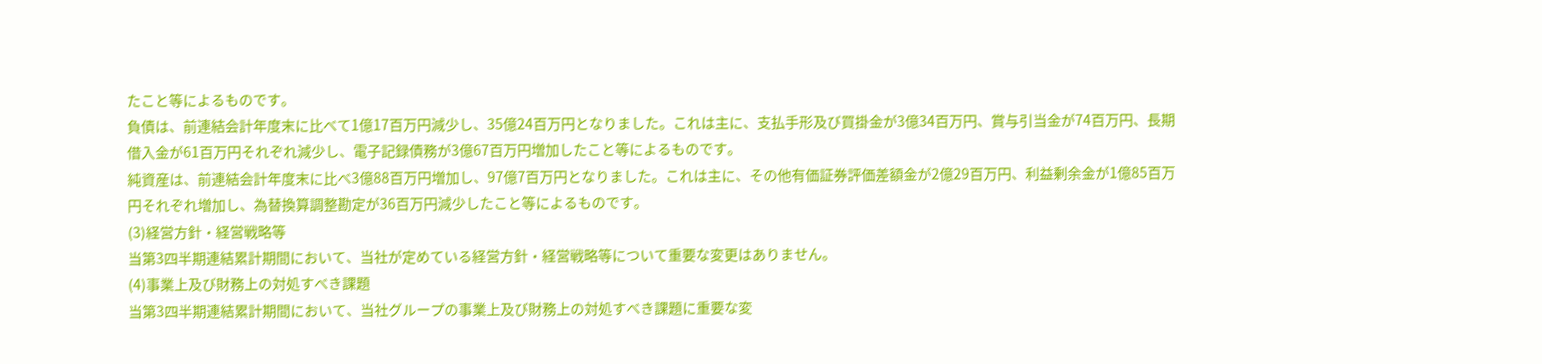たこと等によるものです。
負債は、前連結会計年度末に比べて1億17百万円減少し、35億24百万円となりました。これは主に、支払手形及び買掛金が3億34百万円、賞与引当金が74百万円、長期借入金が61百万円それぞれ減少し、電子記録債務が3億67百万円増加したこと等によるものです。
純資産は、前連結会計年度末に比べ3億88百万円増加し、97億7百万円となりました。これは主に、その他有価証券評価差額金が2億29百万円、利益剰余金が1億85百万円それぞれ増加し、為替換算調整勘定が36百万円減少したこと等によるものです。
(3)経営方針・経営戦略等
当第3四半期連結累計期間において、当社が定めている経営方針・経営戦略等について重要な変更はありません。
(4)事業上及び財務上の対処すべき課題
当第3四半期連結累計期間において、当社グループの事業上及び財務上の対処すべき課題に重要な変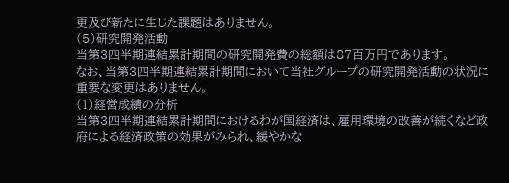更及び新たに生じた課題はありません。
(5)研究開発活動
当第3四半期連結累計期間の研究開発費の総額は87百万円であります。
なお、当第3四半期連結累計期間において当社グループの研究開発活動の状況に重要な変更はありません。
(1)経営成績の分析
当第3四半期連結累計期間におけるわが国経済は、雇用環境の改善が続くなど政府による経済政策の効果がみられ、緩やかな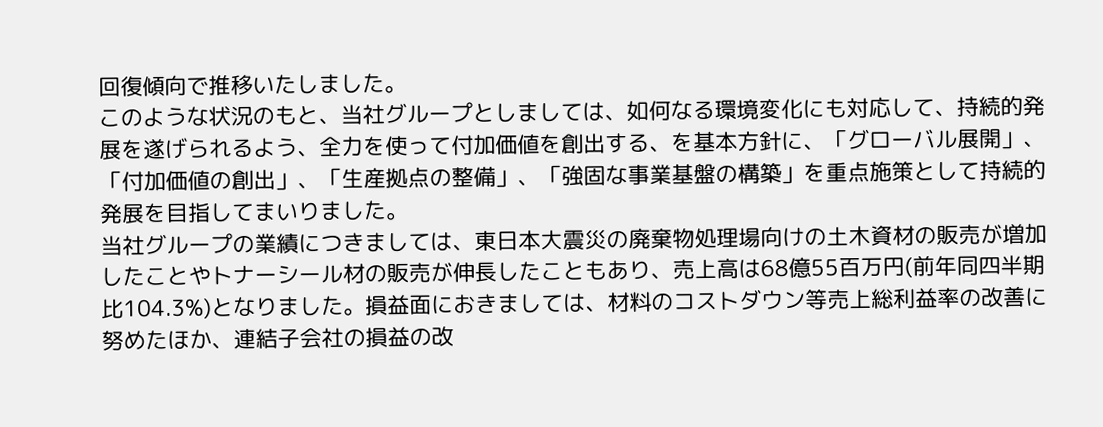回復傾向で推移いたしました。
このような状況のもと、当社グループとしましては、如何なる環境変化にも対応して、持続的発展を遂げられるよう、全力を使って付加価値を創出する、を基本方針に、「グローバル展開」、「付加価値の創出」、「生産拠点の整備」、「強固な事業基盤の構築」を重点施策として持続的発展を目指してまいりました。
当社グループの業績につきましては、東日本大震災の廃棄物処理場向けの土木資材の販売が増加したことやトナーシール材の販売が伸長したこともあり、売上高は68億55百万円(前年同四半期比104.3%)となりました。損益面におきましては、材料のコストダウン等売上総利益率の改善に努めたほか、連結子会社の損益の改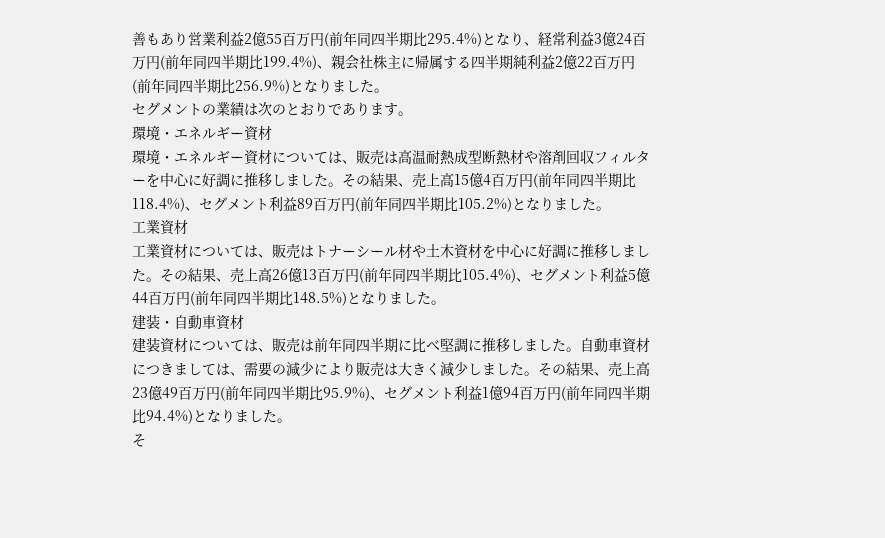善もあり営業利益2億55百万円(前年同四半期比295.4%)となり、経常利益3億24百万円(前年同四半期比199.4%)、親会社株主に帰属する四半期純利益2億22百万円(前年同四半期比256.9%)となりました。
セグメントの業績は次のとおりであります。
環境・エネルギー資材
環境・エネルギー資材については、販売は高温耐熱成型断熱材や溶剤回収フィルターを中心に好調に推移しました。その結果、売上高15億4百万円(前年同四半期比118.4%)、セグメント利益89百万円(前年同四半期比105.2%)となりました。
工業資材
工業資材については、販売はトナーシール材や土木資材を中心に好調に推移しました。その結果、売上高26億13百万円(前年同四半期比105.4%)、セグメント利益5億44百万円(前年同四半期比148.5%)となりました。
建装・自動車資材
建装資材については、販売は前年同四半期に比べ堅調に推移しました。自動車資材につきましては、需要の減少により販売は大きく減少しました。その結果、売上高23億49百万円(前年同四半期比95.9%)、セグメント利益1億94百万円(前年同四半期比94.4%)となりました。
そ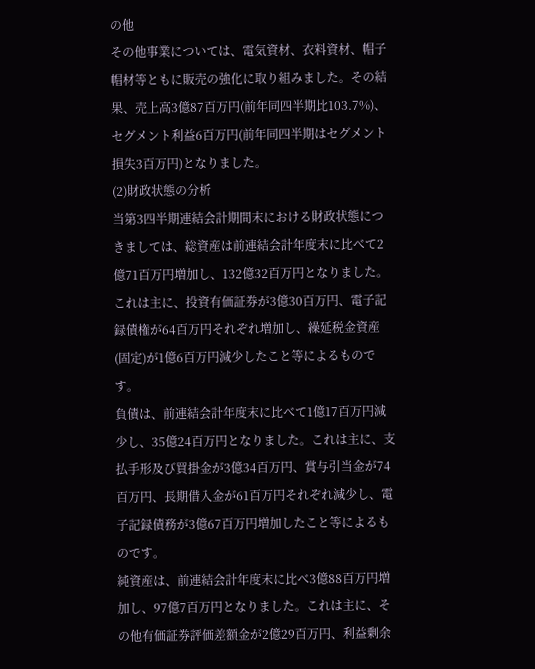の他
その他事業については、電気資材、衣料資材、帽子帽材等ともに販売の強化に取り組みました。その結果、売上高3億87百万円(前年同四半期比103.7%)、セグメント利益6百万円(前年同四半期はセグメント損失3百万円)となりました。
(2)財政状態の分析
当第3四半期連結会計期間末における財政状態につきましては、総資産は前連結会計年度末に比べて2億71百万円増加し、132億32百万円となりました。これは主に、投資有価証券が3億30百万円、電子記録債権が64百万円それぞれ増加し、繰延税金資産(固定)が1億6百万円減少したこと等によるものです。
負債は、前連結会計年度末に比べて1億17百万円減少し、35億24百万円となりました。これは主に、支払手形及び買掛金が3億34百万円、賞与引当金が74百万円、長期借入金が61百万円それぞれ減少し、電子記録債務が3億67百万円増加したこと等によるものです。
純資産は、前連結会計年度末に比べ3億88百万円増加し、97億7百万円となりました。これは主に、その他有価証券評価差額金が2億29百万円、利益剰余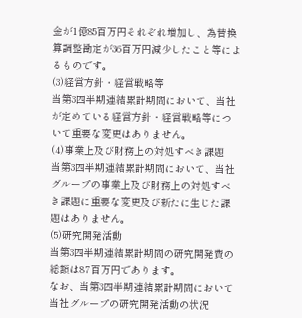金が1億85百万円それぞれ増加し、為替換算調整勘定が36百万円減少したこと等によるものです。
(3)経営方針・経営戦略等
当第3四半期連結累計期間において、当社が定めている経営方針・経営戦略等について重要な変更はありません。
(4)事業上及び財務上の対処すべき課題
当第3四半期連結累計期間において、当社グループの事業上及び財務上の対処すべき課題に重要な変更及び新たに生じた課題はありません。
(5)研究開発活動
当第3四半期連結累計期間の研究開発費の総額は87百万円であります。
なお、当第3四半期連結累計期間において当社グループの研究開発活動の状況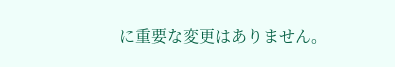に重要な変更はありません。